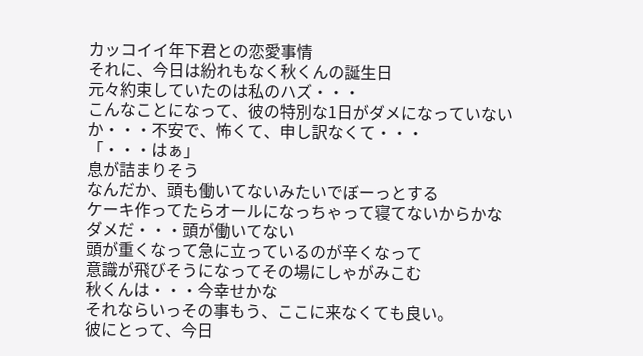カッコイイ年下君との恋愛事情
それに、今日は紛れもなく秋くんの誕生日
元々約束していたのは私のハズ・・・
こんなことになって、彼の特別な1日がダメになっていないか・・・不安で、怖くて、申し訳なくて・・・
「・・・はぁ」
息が詰まりそう
なんだか、頭も働いてないみたいでぼーっとする
ケーキ作ってたらオールになっちゃって寝てないからかな
ダメだ・・・頭が働いてない
頭が重くなって急に立っているのが辛くなって
意識が飛びそうになってその場にしゃがみこむ
秋くんは・・・今幸せかな
それならいっその事もう、ここに来なくても良い。
彼にとって、今日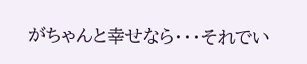がちゃんと幸せなら・・・それでい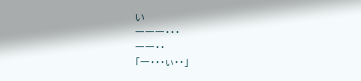い
ーーー・・・
ーー・・
「ー・・・ぃ・・」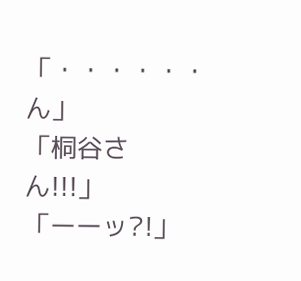「・・・・・・ん」
「桐谷さん!!!」
「ーーッ?!」